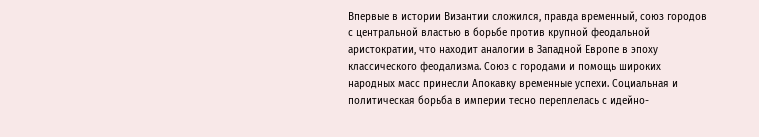Впервые в истории Византии сложился, правда временный, союз городов с центральной властью в борьбе против крупной феодальной аристократии, что находит аналогии в Западной Европе в эпоху классического феодализма. Союз с городами и помощь широких народных масс принесли Апокавку временные успехи. Социальная и политическая борьба в империи тесно переплелась с идейно-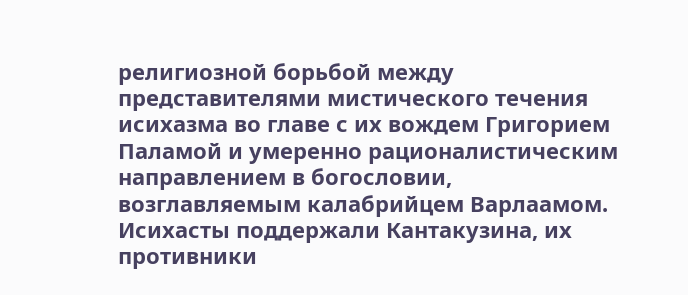религиозной борьбой между представителями мистического течения исихазма во главе с их вождем Григорием Паламой и умеренно рационалистическим направлением в богословии, возглавляемым калабрийцем Варлаамом. Исихасты поддержали Кантакузина, их противники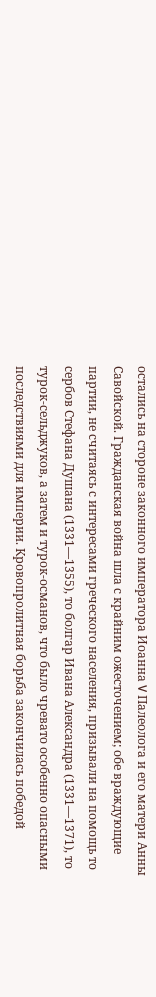остались на стороне законного императора Иоанна V Палеолога и его матери Анны Савойской. Гражданская война шла с крайним ожесточением; обе враждующие партии, не считаясь с интересами греческого населения, призывали на помощь то сербов Стефана Душана (1331—1355), то болгар Ивана Александра (1331—1371), то турок-сельджуков, а затем и турок-османов, что было чревато особенно опасными последствиями для империи. Кровопролитная борьба закончилась победой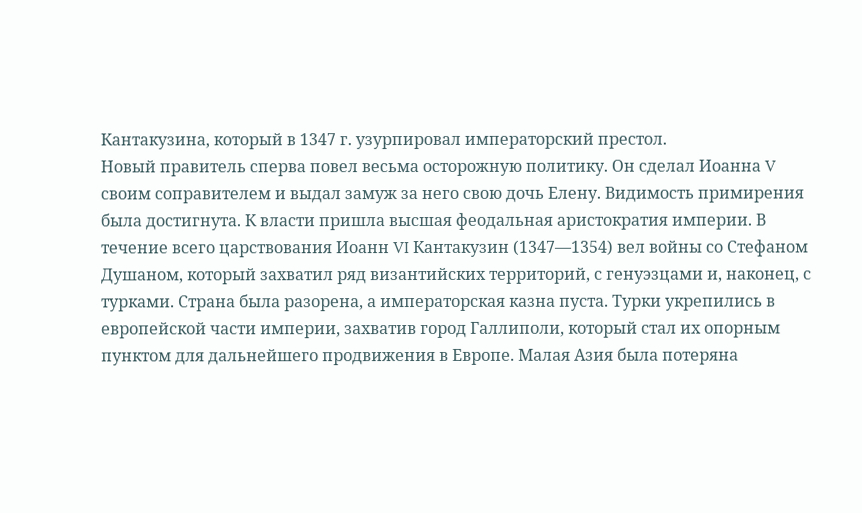Кантакузина, который в 1347 г. узурпировал императорский престол.
Новый правитель сперва повел весьма осторожную политику. Он сделал Иоанна V своим соправителем и выдал замуж за него свою дочь Елену. Видимость примирения была достигнута. К власти пришла высшая феодальная аристократия империи. В течение всего царствования Иоанн VI Кантакузин (1347—1354) вел войны со Стефаном Душаном, который захватил ряд византийских территорий, с генуэзцами и, наконец, с турками. Страна была разорена, а императорская казна пуста. Турки укрепились в европейской части империи, захватив город Галлиполи, который стал их опорным пунктом для дальнейшего продвижения в Европе. Малая Азия была потеряна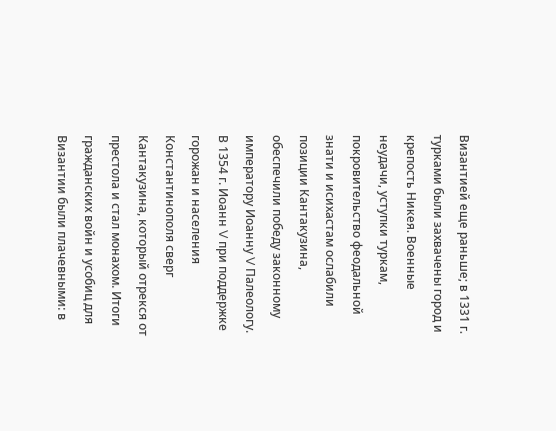Византией еще раньше; в 1331 г. турками были захвачены город и крепость Никея. Военные неудачи, уступки туркам, покровительство феодальной знати и исихастам ослабили позиции Кантакузина, обеспечили победу законному императору Иоанну V Палеологу. В 1354 г. Иоанн V при поддержке горожан и населения Константинополя сверг Кантакузина, который отрекся от престола и стал монахом. Итоги гражданских войн и усобиц для Византии были плачевными: в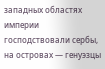западных областях империи господствовали сербы, на островах — генуэзцы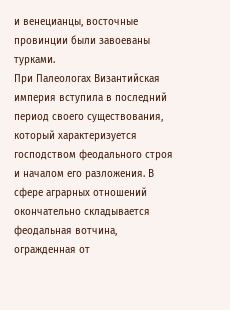и венецианцы, восточные провинции были завоеваны турками.
При Палеологах Византийская империя вступила в последний период своего существования, который характеризуется господством феодального строя и началом его разложения. В сфере аграрных отношений окончательно складывается феодальная вотчина, огражденная от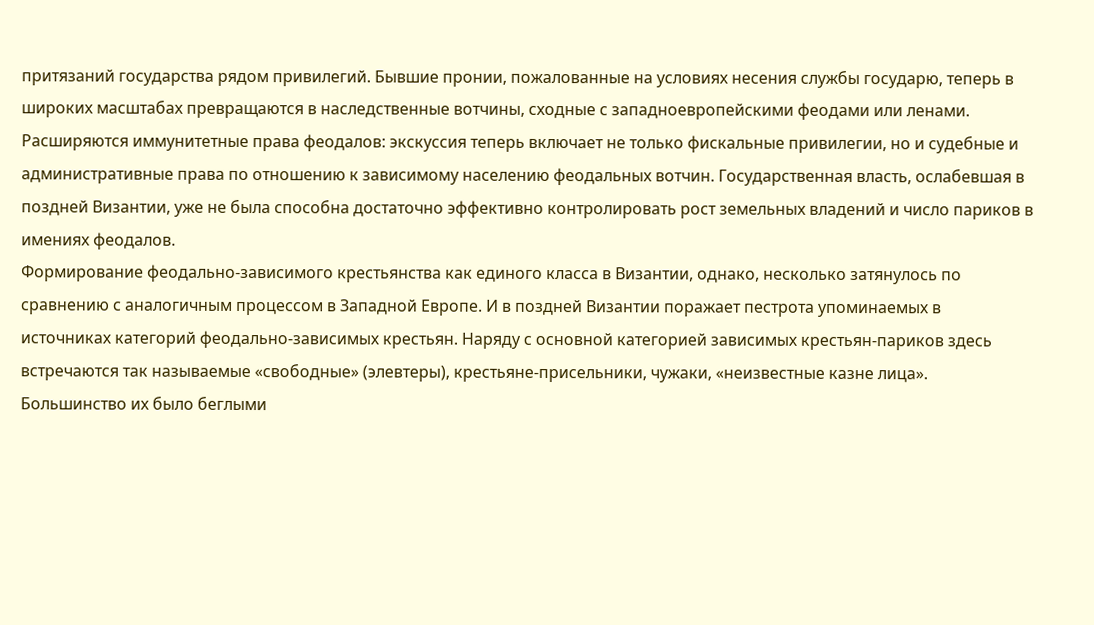притязаний государства рядом привилегий. Бывшие пронии, пожалованные на условиях несения службы государю, теперь в широких масштабах превращаются в наследственные вотчины, сходные с западноевропейскими феодами или ленами. Расширяются иммунитетные права феодалов: экскуссия теперь включает не только фискальные привилегии, но и судебные и административные права по отношению к зависимому населению феодальных вотчин. Государственная власть, ослабевшая в поздней Византии, уже не была способна достаточно эффективно контролировать рост земельных владений и число париков в имениях феодалов.
Формирование феодально-зависимого крестьянства как единого класса в Византии, однако, несколько затянулось по сравнению с аналогичным процессом в Западной Европе. И в поздней Византии поражает пестрота упоминаемых в источниках категорий феодально-зависимых крестьян. Наряду с основной категорией зависимых крестьян-париков здесь встречаются так называемые «свободные» (элевтеры), крестьяне-присельники, чужаки, «неизвестные казне лица». Большинство их было беглыми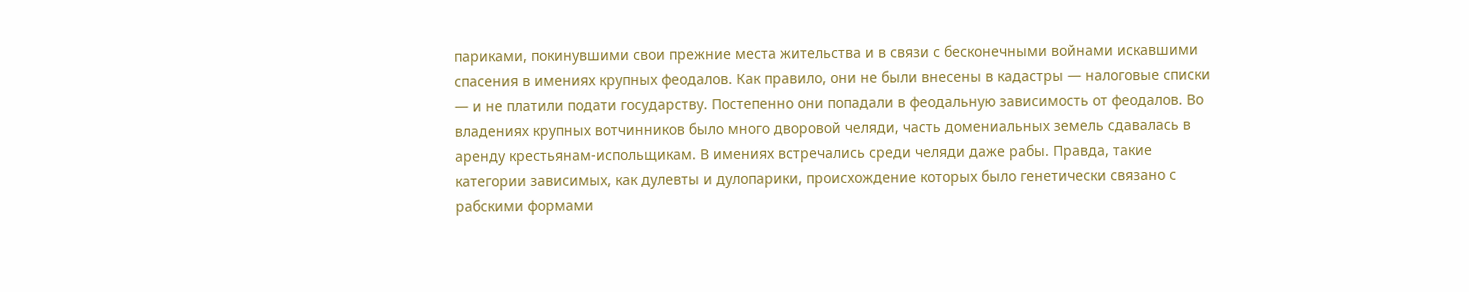париками, покинувшими свои прежние места жительства и в связи с бесконечными войнами искавшими спасения в имениях крупных феодалов. Как правило, они не были внесены в кадастры — налоговые списки — и не платили подати государству. Постепенно они попадали в феодальную зависимость от феодалов. Во владениях крупных вотчинников было много дворовой челяди, часть домениальных земель сдавалась в аренду крестьянам-испольщикам. В имениях встречались среди челяди даже рабы. Правда, такие категории зависимых, как дулевты и дулопарики, происхождение которых было генетически связано с рабскими формами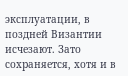эксплуатации, в поздней Византии исчезают. Зато сохраняется, хотя и в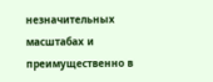незначительных масштабах и преимущественно в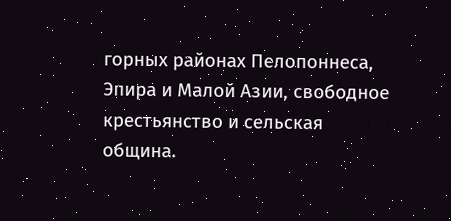горных районах Пелопоннеса, Эпира и Малой Азии, свободное крестьянство и сельская община.